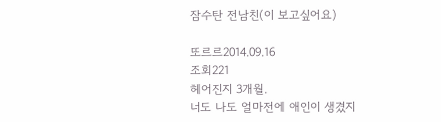잠수탄 전남친(이 보고싶어요)

또르르2014.09.16
조회221
헤어진지 3개월.
너도 나도 얼마전에 애인이 생겼지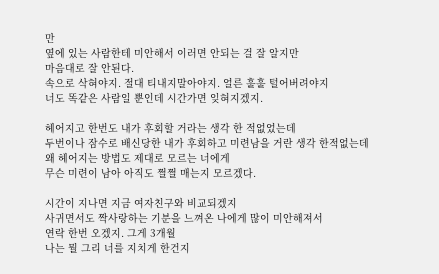만
옆에 있는 사람한테 미안해서 이러면 안되는 걸 잘 알지만
마음대로 잘 안된다.
속으로 삭혀야지. 절대 티내지말아야지. 얼른 훌훌 털어버려야지
너도 똑같은 사람일 뿐인데 시간가면 잊혀지겠지.

헤어지고 한번도 내가 후회할 거라는 생각 한 적없었는데
두번이나 잠수로 배신당한 내가 후회하고 미련남을 거란 생각 한적없는데
왜 헤어지는 방법도 제대로 모르는 너에게
무슨 미련이 남아 아직도 쩔쩔 매는지 모르겠다.

시간이 지나면 지금 여자친구와 비교되겠지
사귀면서도 짝사랑하는 기분을 느껴온 나에게 많이 미안해져서
연락 한번 오겠지. 그게 3개월
나는 뭘 그리 너를 지치게 한건지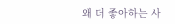왜 더 좋아하는 사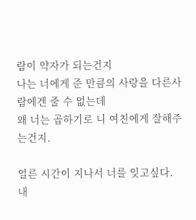람이 약자가 되는건지
나는 너에게 준 만큼의 사랑을 다른사람에겐 줄 수 없는데
왜 너는 곱하기로 니 여친에게 잘해주는건지.

얼른 시간이 지나서 너를 잊고싶다.
내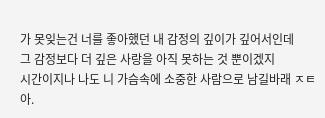가 못잊는건 너를 좋아했던 내 감정의 깊이가 깊어서인데
그 감정보다 더 깊은 사랑을 아직 못하는 것 뿐이겠지
시간이지나 나도 니 가슴속에 소중한 사람으로 남길바래 ㅈㅌ아.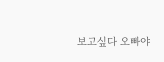보고싶다 오빠야